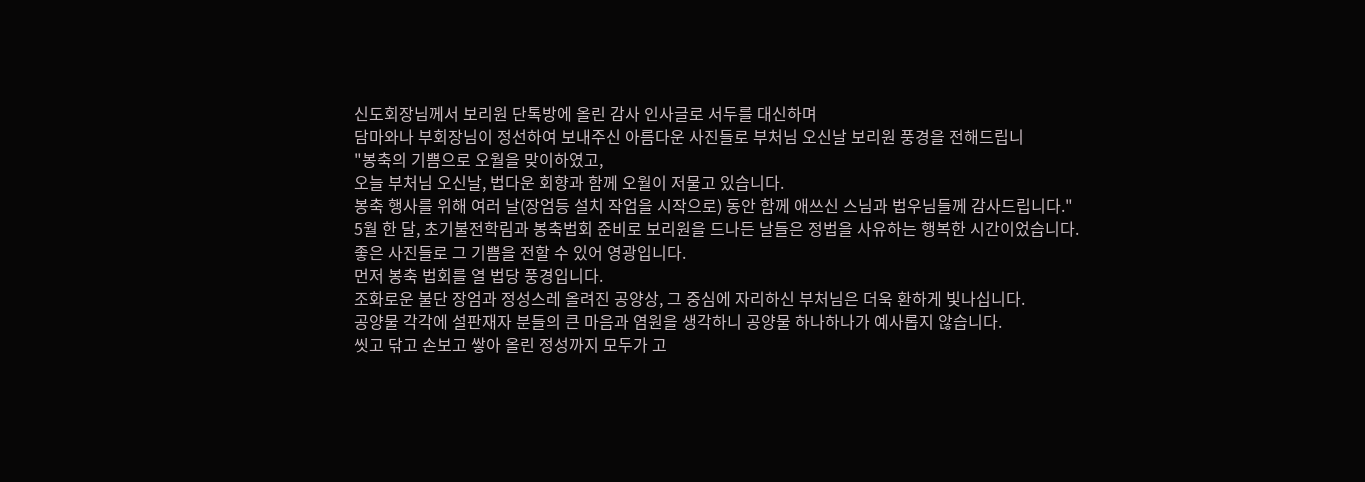신도회장님께서 보리원 단톡방에 올린 감사 인사글로 서두를 대신하며
담마와나 부회장님이 정선하여 보내주신 아름다운 사진들로 부처님 오신날 보리원 풍경을 전해드립니
"봉축의 기쁨으로 오월을 맞이하였고,
오늘 부처님 오신날, 법다운 회향과 함께 오월이 저물고 있습니다.
봉축 행사를 위해 여러 날(장엄등 설치 작업을 시작으로) 동안 함께 애쓰신 스님과 법우님들께 감사드립니다."
5월 한 달, 초기불전학림과 봉축법회 준비로 보리원을 드나든 날들은 정법을 사유하는 행복한 시간이었습니다.
좋은 사진들로 그 기쁨을 전할 수 있어 영광입니다.
먼저 봉축 법회를 열 법당 풍경입니다.
조화로운 불단 장엄과 정성스레 올려진 공양상, 그 중심에 자리하신 부처님은 더욱 환하게 빛나십니다.
공양물 각각에 설판재자 분들의 큰 마음과 염원을 생각하니 공양물 하나하나가 예사롭지 않습니다.
씻고 닦고 손보고 쌓아 올린 정성까지 모두가 고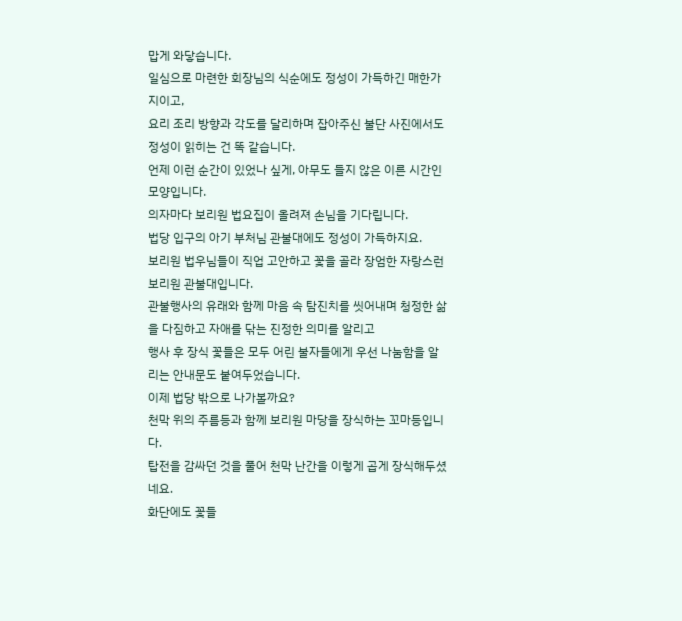맙게 와닿습니다.
일심으로 마련한 회장님의 식순에도 정성이 가득하긴 매한가지이고,
요리 조리 방향과 각도를 달리하며 잡아주신 불단 사진에서도 정성이 읽히는 건 똑 같습니다.
언제 이런 순간이 있었나 싶게, 아무도 들지 않은 이른 시간인 모양입니다.
의자마다 보리원 법요집이 올려져 손님을 기다립니다.
법당 입구의 아기 부처님 관불대에도 정성이 가득하지요.
보리원 법우님들이 직업 고안하고 꽃을 골라 장엄한 자랑스런 보리원 관불대입니다.
관불행사의 유래와 함께 마음 속 탐진치를 씻어내며 청정한 삶을 다짐하고 자애를 닦는 진정한 의미를 알리고
행사 후 장식 꽃들은 모두 어린 불자들에게 우선 나눔함을 알리는 안내문도 붙여두었습니다.
이제 법당 밖으로 나가볼까요?
천막 위의 주름등과 함께 보리원 마당을 장식하는 꼬마등입니다.
탑전을 감싸던 것을 풀어 천막 난간을 이렇게 곱게 장식해두셨네요.
화단에도 꽃들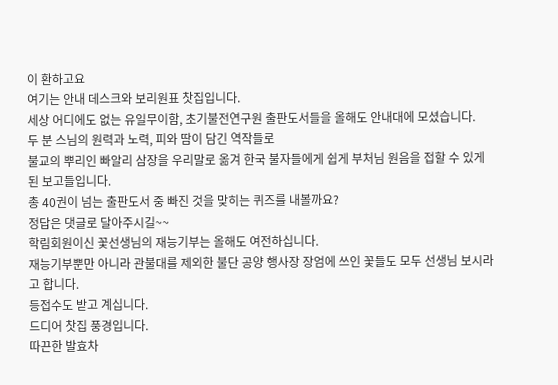이 환하고요
여기는 안내 데스크와 보리원표 찻집입니다.
세상 어디에도 없는 유일무이함, 초기불전연구원 출판도서들을 올해도 안내대에 모셨습니다.
두 분 스님의 원력과 노력, 피와 땀이 담긴 역작들로
불교의 뿌리인 빠알리 삼장을 우리말로 옮겨 한국 불자들에게 쉽게 부처님 원음을 접할 수 있게 된 보고들입니다.
총 40권이 넘는 출판도서 중 빠진 것을 맞히는 퀴즈를 내볼까요?
정답은 댓글로 달아주시길~~
학림회원이신 꽃선생님의 재능기부는 올해도 여전하십니다.
재능기부뿐만 아니라 관불대를 제외한 불단 공양 행사장 장엄에 쓰인 꽃들도 모두 선생님 보시라고 합니다.
등접수도 받고 계십니다.
드디어 찻집 풍경입니다.
따끈한 발효차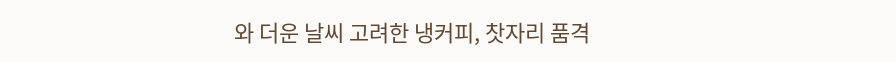와 더운 날씨 고려한 냉커피, 찻자리 품격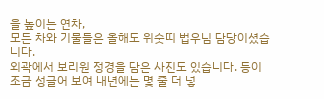을 높이는 연차,
모든 차와 기물들은 올해도 위숫띠 법우님 담당이셨습니다.
외곽에서 보리원 정경을 담은 사진도 있습니다. 등이 조금 성글어 보여 내년에는 몇 줄 더 넣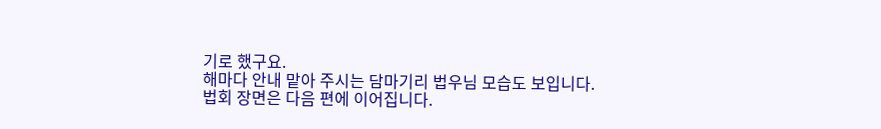기로 했구요.
해마다 안내 맡아 주시는 담마기리 법우님 모습도 보입니다.
법회 장면은 다음 편에 이어집니다.